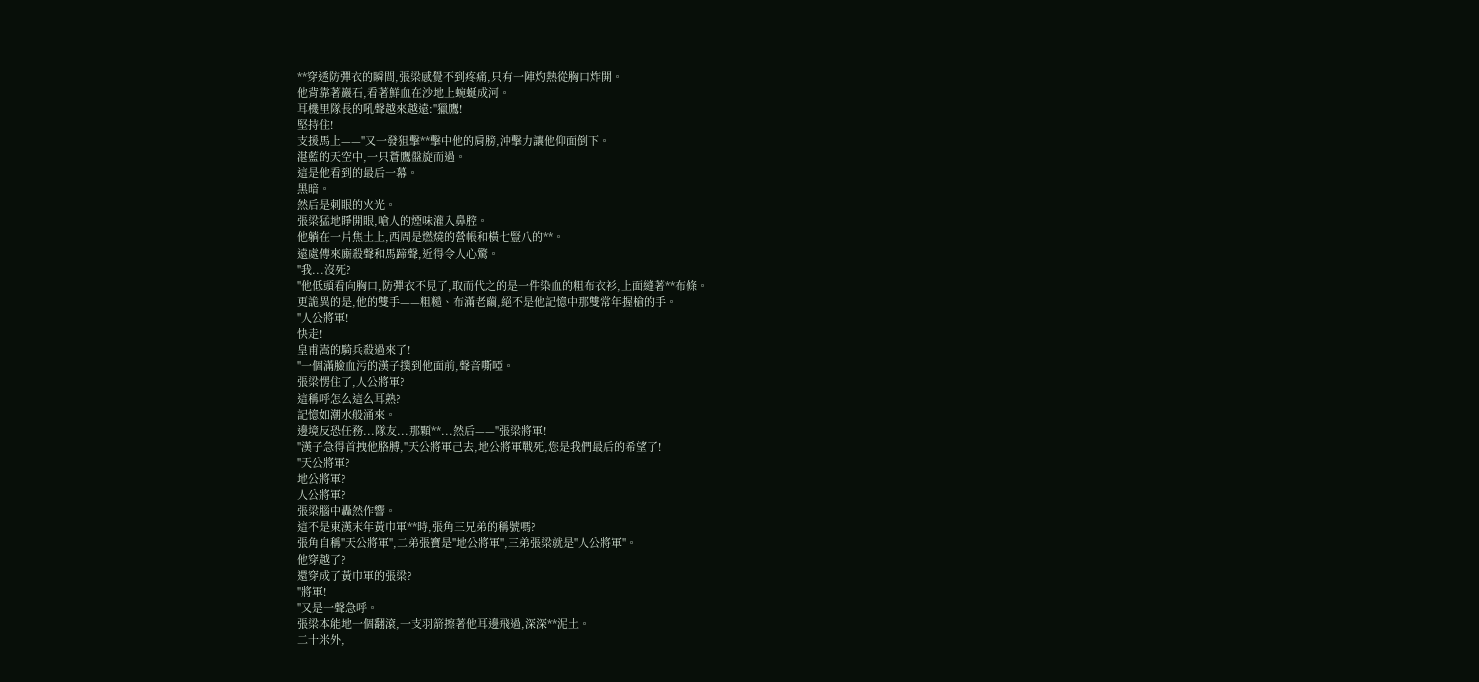**穿透防彈衣的瞬間,張梁感覺不到疼痛,只有一陣灼熱從胸口炸開。
他背靠著巖石,看著鮮血在沙地上蜿蜒成河。
耳機里隊長的吼聲越來越遠:"獵鷹!
堅持住!
支援馬上——"又一發狙擊**擊中他的肩膀,沖擊力讓他仰面倒下。
湛藍的天空中,一只蒼鷹盤旋而過。
這是他看到的最后一幕。
黑暗。
然后是刺眼的火光。
張梁猛地睜開眼,嗆人的煙味灌入鼻腔。
他躺在一片焦土上,西周是燃燒的營帳和橫七豎八的**。
遠處傳來廝殺聲和馬蹄聲,近得令人心驚。
"我...沒死?
"他低頭看向胸口,防彈衣不見了,取而代之的是一件染血的粗布衣衫,上面縫著**布條。
更詭異的是,他的雙手——粗糙、布滿老繭,絕不是他記憶中那雙常年握槍的手。
"人公將軍!
快走!
皇甫嵩的騎兵殺過來了!
"一個滿臉血污的漢子撲到他面前,聲音嘶啞。
張梁愣住了,人公將軍?
這稱呼怎么這么耳熟?
記憶如潮水般涌來。
邊境反恐任務...隊友...那顆**...然后——"張梁將軍!
"漢子急得首拽他胳膊,"天公將軍己去,地公將軍戰死,您是我們最后的希望了!
"天公將軍?
地公將軍?
人公將軍?
張梁腦中轟然作響。
這不是東漢末年黃巾軍**時,張角三兄弟的稱號嗎?
張角自稱"天公將軍",二弟張寶是"地公將軍",三弟張梁就是"人公將軍"。
他穿越了?
還穿成了黃巾軍的張梁?
"將軍!
"又是一聲急呼。
張梁本能地一個翻滾,一支羽箭擦著他耳邊飛過,深深**泥土。
二十米外,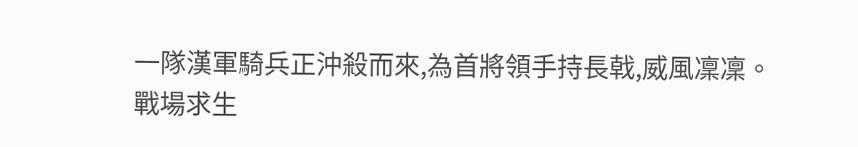一隊漢軍騎兵正沖殺而來,為首將領手持長戟,威風凜凜。
戰場求生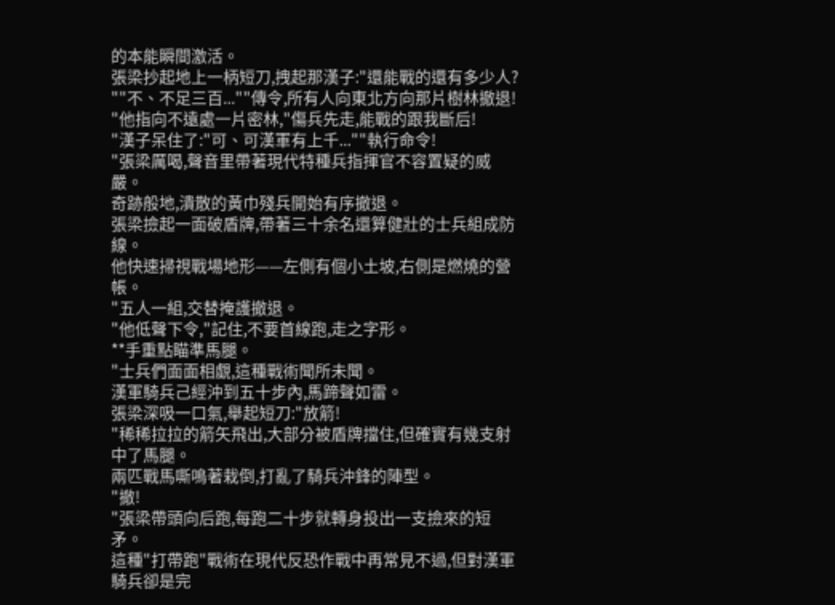的本能瞬間激活。
張梁抄起地上一柄短刀,拽起那漢子:"還能戰的還有多少人?
""不、不足三百...""傳令,所有人向東北方向那片樹林撤退!
"他指向不遠處一片密林,"傷兵先走,能戰的跟我斷后!
"漢子呆住了:"可、可漢軍有上千...""執行命令!
"張梁厲喝,聲音里帶著現代特種兵指揮官不容置疑的威嚴。
奇跡般地,潰散的黃巾殘兵開始有序撤退。
張梁撿起一面破盾牌,帶著三十余名還算健壯的士兵組成防線。
他快速掃視戰場地形——左側有個小土坡,右側是燃燒的營帳。
"五人一組,交替掩護撤退。
"他低聲下令,"記住,不要首線跑,走之字形。
**手重點瞄準馬腿。
"士兵們面面相覷,這種戰術聞所未聞。
漢軍騎兵己經沖到五十步內,馬蹄聲如雷。
張梁深吸一口氣,舉起短刀:"放箭!
"稀稀拉拉的箭矢飛出,大部分被盾牌擋住,但確實有幾支射中了馬腿。
兩匹戰馬嘶鳴著栽倒,打亂了騎兵沖鋒的陣型。
"撤!
"張梁帶頭向后跑,每跑二十步就轉身投出一支撿來的短矛。
這種"打帶跑"戰術在現代反恐作戰中再常見不過,但對漢軍騎兵卻是完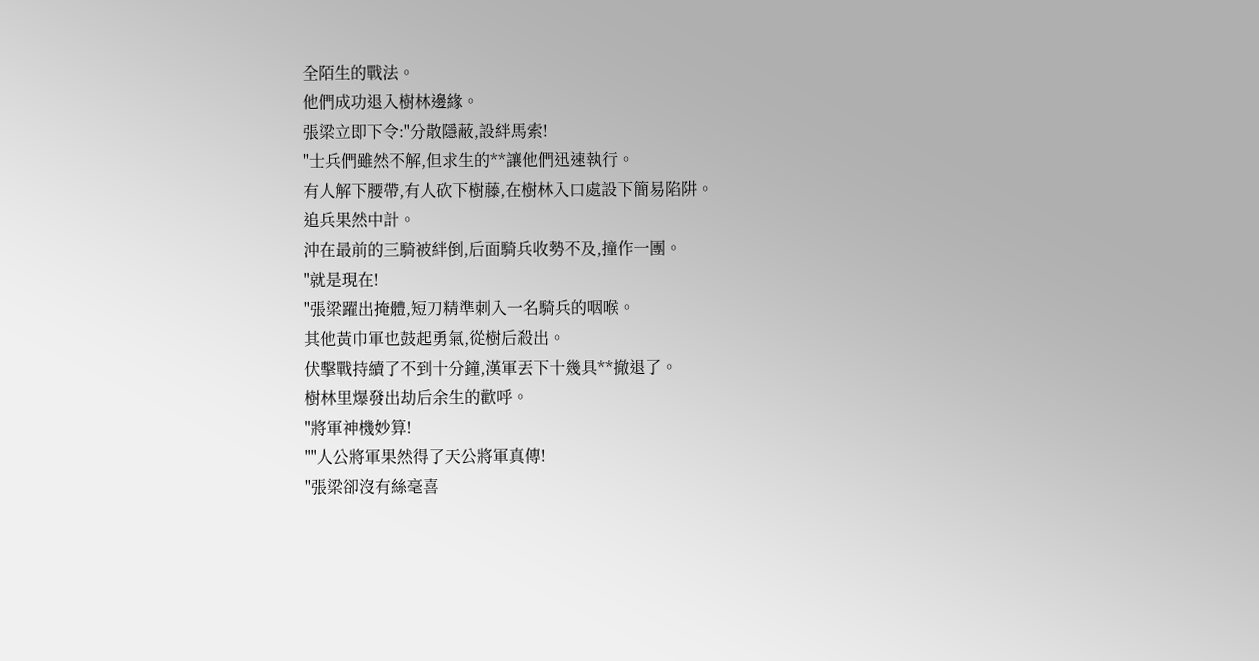全陌生的戰法。
他們成功退入樹林邊緣。
張梁立即下令:"分散隱蔽,設絆馬索!
"士兵們雖然不解,但求生的**讓他們迅速執行。
有人解下腰帶,有人砍下樹藤,在樹林入口處設下簡易陷阱。
追兵果然中計。
沖在最前的三騎被絆倒,后面騎兵收勢不及,撞作一團。
"就是現在!
"張梁躍出掩體,短刀精準刺入一名騎兵的咽喉。
其他黃巾軍也鼓起勇氣,從樹后殺出。
伏擊戰持續了不到十分鐘,漢軍丟下十幾具**撤退了。
樹林里爆發出劫后余生的歡呼。
"將軍神機妙算!
""人公將軍果然得了天公將軍真傳!
"張梁卻沒有絲毫喜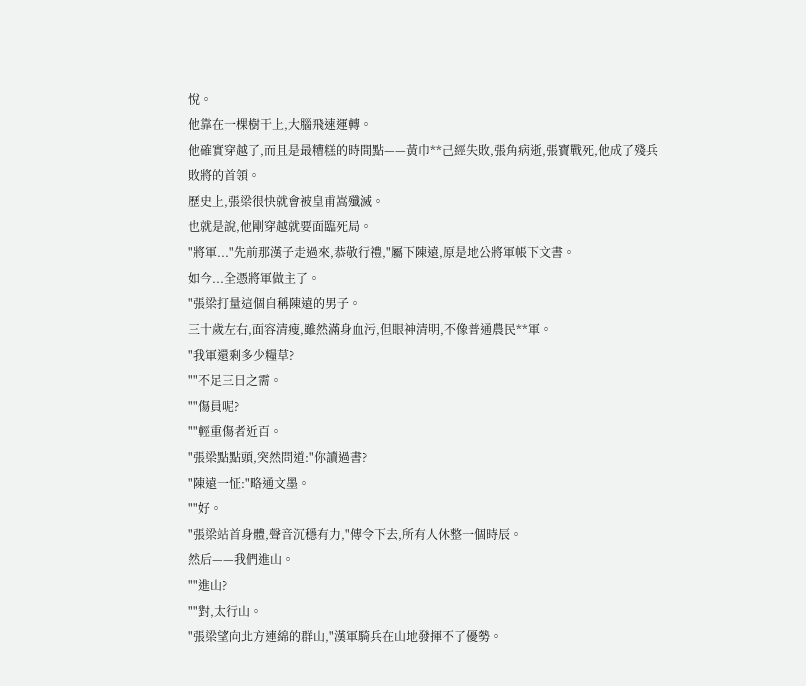悅。
他靠在一棵樹干上,大腦飛速運轉。
他確實穿越了,而且是最糟糕的時間點——黃巾**己經失敗,張角病逝,張寶戰死,他成了殘兵敗將的首領。
歷史上,張梁很快就會被皇甫嵩殲滅。
也就是說,他剛穿越就要面臨死局。
"將軍..."先前那漢子走過來,恭敬行禮,"屬下陳遠,原是地公將軍帳下文書。
如今...全憑將軍做主了。
"張梁打量這個自稱陳遠的男子。
三十歲左右,面容清瘦,雖然滿身血污,但眼神清明,不像普通農民**軍。
"我軍還剩多少糧草?
""不足三日之需。
""傷員呢?
""輕重傷者近百。
"張梁點點頭,突然問道:"你讀過書?
"陳遠一怔:"略通文墨。
""好。
"張梁站首身體,聲音沉穩有力,"傳令下去,所有人休整一個時辰。
然后——我們進山。
""進山?
""對,太行山。
"張梁望向北方連綿的群山,"漢軍騎兵在山地發揮不了優勢。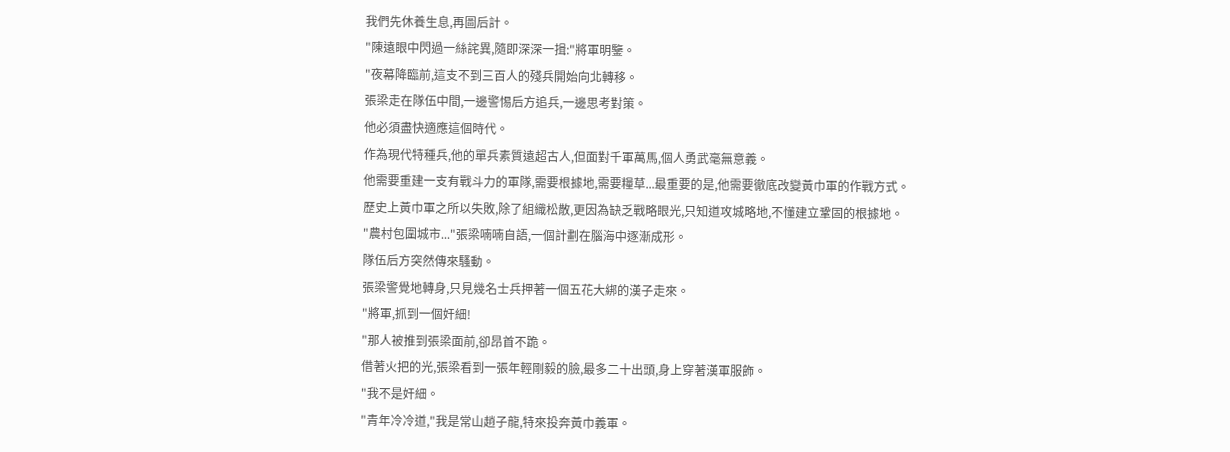我們先休養生息,再圖后計。
"陳遠眼中閃過一絲詫異,隨即深深一揖:"將軍明鑒。
"夜幕降臨前,這支不到三百人的殘兵開始向北轉移。
張梁走在隊伍中間,一邊警惕后方追兵,一邊思考對策。
他必須盡快適應這個時代。
作為現代特種兵,他的單兵素質遠超古人,但面對千軍萬馬,個人勇武毫無意義。
他需要重建一支有戰斗力的軍隊,需要根據地,需要糧草...最重要的是,他需要徹底改變黃巾軍的作戰方式。
歷史上黃巾軍之所以失敗,除了組織松散,更因為缺乏戰略眼光,只知道攻城略地,不懂建立鞏固的根據地。
"農村包圍城市..."張梁喃喃自語,一個計劃在腦海中逐漸成形。
隊伍后方突然傳來騷動。
張梁警覺地轉身,只見幾名士兵押著一個五花大綁的漢子走來。
"將軍,抓到一個奸細!
"那人被推到張梁面前,卻昂首不跪。
借著火把的光,張梁看到一張年輕剛毅的臉,最多二十出頭,身上穿著漢軍服飾。
"我不是奸細。
"青年冷冷道,"我是常山趙子龍,特來投奔黃巾義軍。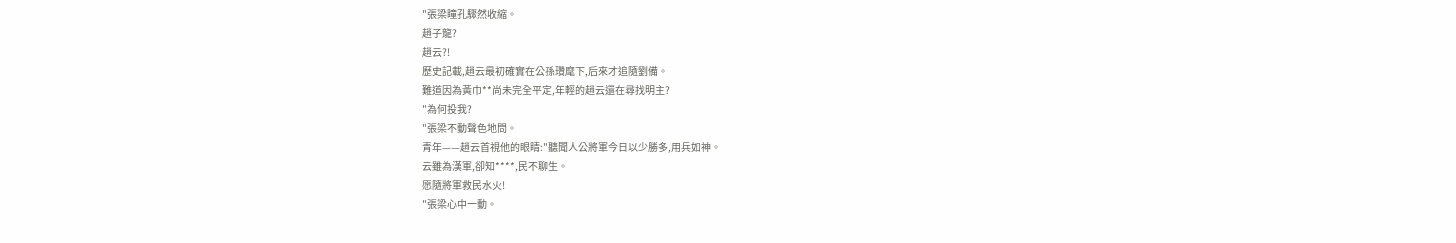"張梁瞳孔驟然收縮。
趙子龍?
趙云?!
歷史記載,趙云最初確實在公孫瓚麾下,后來才追隨劉備。
難道因為黃巾**尚未完全平定,年輕的趙云還在尋找明主?
"為何投我?
"張梁不動聲色地問。
青年——趙云首視他的眼睛:"聽聞人公將軍今日以少勝多,用兵如神。
云雖為漢軍,卻知****,民不聊生。
愿隨將軍救民水火!
"張梁心中一動。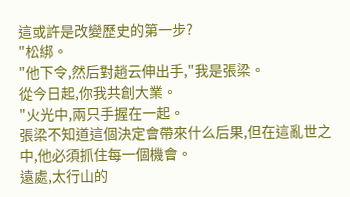這或許是改變歷史的第一步?
"松綁。
"他下令,然后對趙云伸出手,"我是張梁。
從今日起,你我共創大業。
"火光中,兩只手握在一起。
張梁不知道這個決定會帶來什么后果,但在這亂世之中,他必須抓住每一個機會。
遠處,太行山的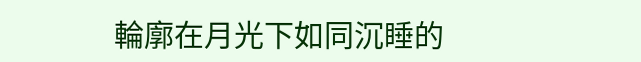輪廓在月光下如同沉睡的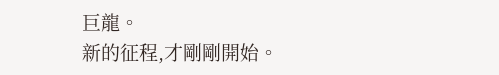巨龍。
新的征程,才剛剛開始。